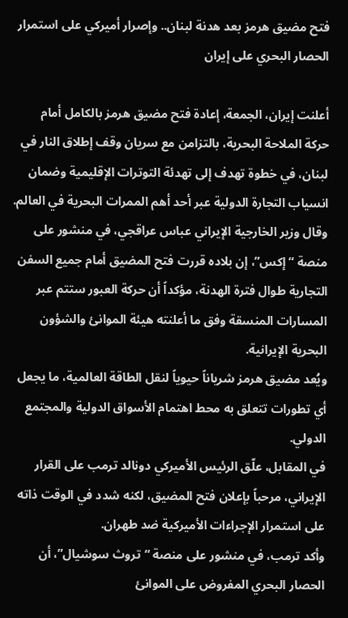فتح مضيق هرمز بعد هدنة لبنان.. وإصرار أميركي على استمرار الحصار البحري على إيران

أعلنت إيران، الجمعة، إعادة فتح مضيق هرمز بالكامل أمام حركة الملاحة البحرية، بالتزامن مع سريان وقف إطلاق النار في لبنان، في خطوة تهدف إلى تهدئة التوترات الإقليمية وضمان انسياب التجارة الدولية عبر أحد أهم الممرات البحرية في العالم.
وقال وزير الخارجية الإيراني عباس عراقجي، في منشور على منصة “إكس”، إن بلاده قررت فتح المضيق أمام جميع السفن التجارية طوال فترة الهدنة، مؤكداً أن حركة العبور ستتم عبر المسارات المنسقة وفق ما أعلنته هيئة الموانئ والشؤون البحرية الإيرانية.
ويُعد مضيق هرمز شرياناً حيوياً لنقل الطاقة العالمية، ما يجعل أي تطورات تتعلق به محط اهتمام الأسواق الدولية والمجتمع الدولي.
في المقابل، علّق الرئيس الأميركي دونالد ترمب على القرار الإيراني، مرحباً بإعلان فتح المضيق، لكنه شدد في الوقت ذاته على استمرار الإجراءات الأميركية ضد طهران.
وأكد ترمب، في منشور على منصة “تروث سوشيال”، أن الحصار البحري المفروض على الموانئ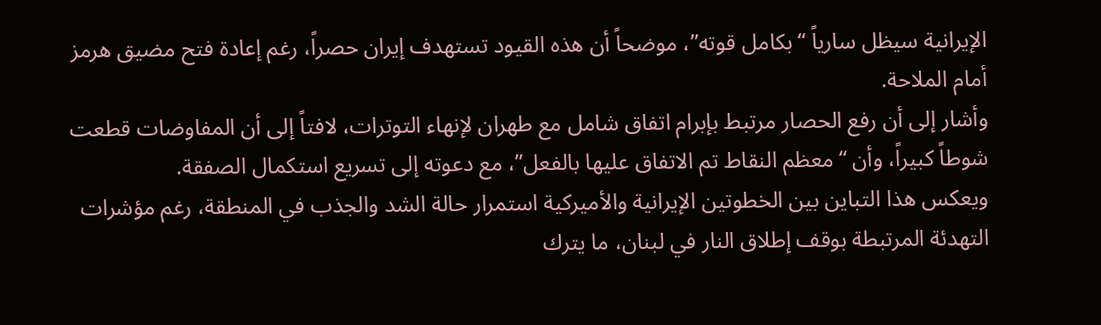الإيرانية سيظل سارياً “بكامل قوته”، موضحاً أن هذه القيود تستهدف إيران حصراً، رغم إعادة فتح مضيق هرمز أمام الملاحة.
وأشار إلى أن رفع الحصار مرتبط بإبرام اتفاق شامل مع طهران لإنهاء التوترات، لافتاً إلى أن المفاوضات قطعت شوطاً كبيراً، وأن “معظم النقاط تم الاتفاق عليها بالفعل”، مع دعوته إلى تسريع استكمال الصفقة.
ويعكس هذا التباين بين الخطوتين الإيرانية والأميركية استمرار حالة الشد والجذب في المنطقة، رغم مؤشرات التهدئة المرتبطة بوقف إطلاق النار في لبنان، ما يترك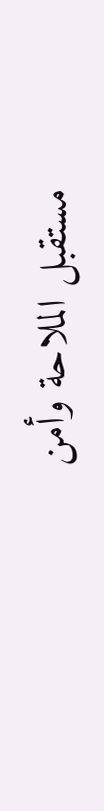مستقبل الملاحة وأمن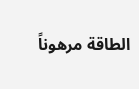الطاقة مرهوناً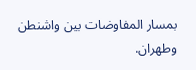بمسار المفاوضات بين واشنطن وطهران.